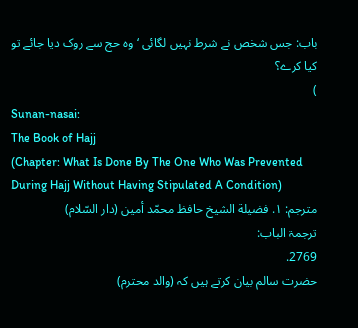باب: جس شخص نے شرط نہیں لگائی ‘وہ حج سے روک دیا جائے تو کیا کرے؟
)
Sunan-nasai:
The Book of Hajj
(Chapter: What Is Done By The One Who Was Prevented During Hajj Without Having Stipulated A Condition)
مترجم: ١. فضيلة الشيخ حافظ محمّد أمين (دار السّلام)
ترجمۃ الباب:
2769.
حضرت سالم بیان کرتے ہیں کہ (والد محترم)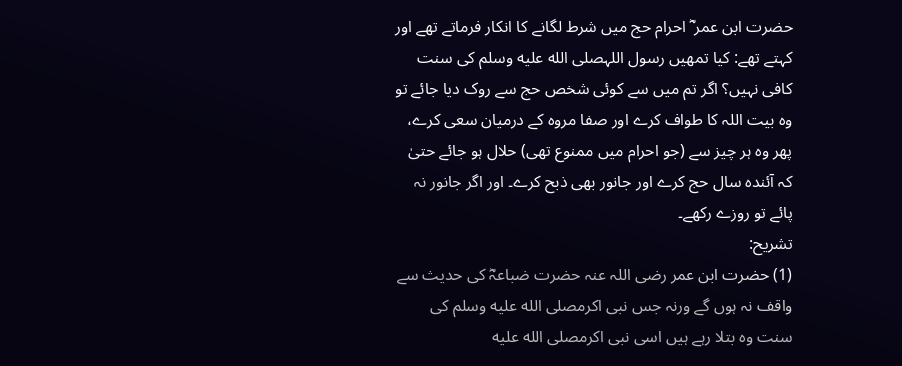حضرت ابن عمر ؓ احرام حج میں شرط لگانے کا انکار فرماتے تھے اور کہتے تھے: کیا تمھیں رسول اللہصلى الله عليه وسلم کی سنت کافی نہیں؟ اگر تم میں سے کوئی شخص حج سے روک دیا جائے تو وہ بیت اللہ کا طواف کرے اور صفا مروہ کے درمیان سعی کرے، پھر وہ ہر چیز سے (جو احرام میں ممنوع تھی) حلال ہو جائے حتیٰ کہ آئندہ سال حج کرے اور جانور بھی ذبح کرے۔ اور اگر جانور نہ پائے تو روزے رکھے۔
تشریح:
(1) حضرت ابن عمر رضی اللہ عنہ حضرت ضباعہؓ کی حدیث سے واقف نہ ہوں گے ورنہ جس نبی اکرمصلى الله عليه وسلم کی سنت وہ بتلا رہے ہیں اسی نبی اکرمصلى الله عليه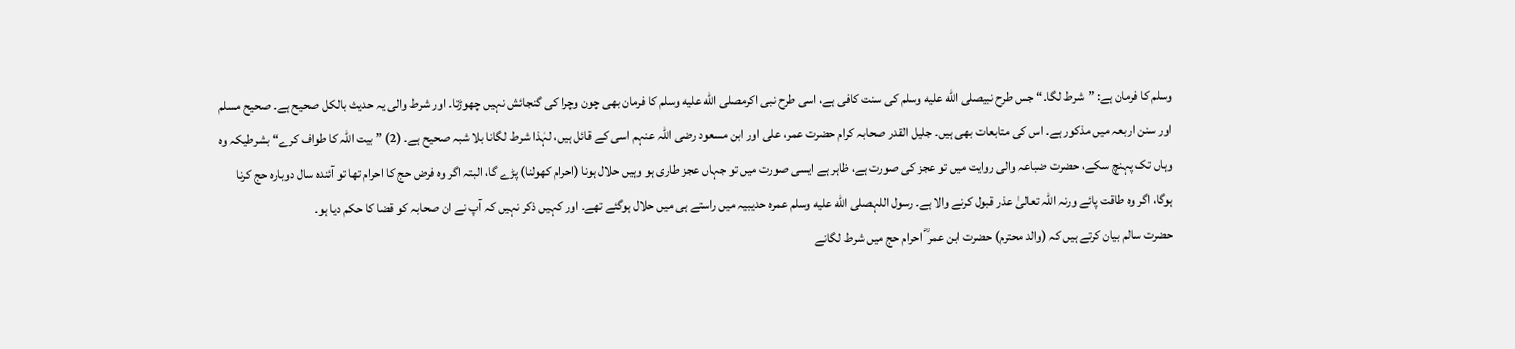وسلم کا فرمان ہے: ”شرط لگا۔“ جس طرح نبیصلى الله عليه وسلم کی سنت کافی ہے، اسی طرح نبی اکرمصلى الله عليه وسلم کا فرمان بھی چون وچرا کی گنجائش نہیں چھوڑتا۔ اور شرط والی یہ حدیث بالکل صحیح ہے۔ صحیح مسلم اور سنن اربعہ میں مذکور ہے۔ اس کی متابعات بھی ہیں۔ جلیل القدر صحابہ کرام حضرت عمر، علی اور ابن مسعود رضی اللہ عنہم اسی کے قائل ہیں، لہٰذا شرط لگانا بلا شبہ صحیح ہے۔ (2) ”بیت اللہ کا طواف کرے“ بشرطیکہ وہ وہاں تک پہنچ سکے، حضرت ضباعہ والی روایت میں تو عجز کی صورت ہے، ظاہر ہے ایسی صورت میں تو جہاں عجز طاری ہو وہیں حلال ہونا (احرام کھولنا) پڑے گا، البتہ اگر وہ فرض حج کا احرام تھا تو آئندہ سال دوبارہ حج کرنا ہوگا، اگر وہ طاقت پائے ورنہ اللہ تعالیٰ عذر قبول کرنے والا ہے۔ رسول اللہصلى الله عليه وسلم عمرہ حدیبیہ میں راستے ہی میں حلال ہوگئے تھے۔ اور کہیں ذکر نہیں کہ آپ نے ان صحابہ کو قضا کا حکم دیا ہو۔
حضرت سالم بیان کرتے ہیں کہ (والد محترم) حضرت ابن عمر ؓ احرام حج میں شرط لگانے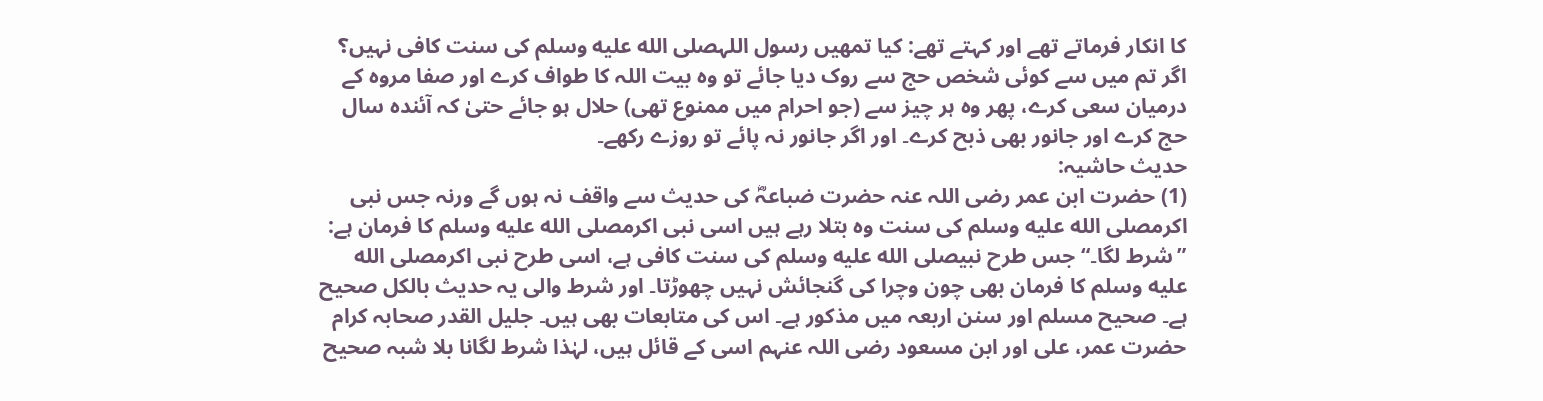کا انکار فرماتے تھے اور کہتے تھے: کیا تمھیں رسول اللہصلى الله عليه وسلم کی سنت کافی نہیں؟ اگر تم میں سے کوئی شخص حج سے روک دیا جائے تو وہ بیت اللہ کا طواف کرے اور صفا مروہ کے درمیان سعی کرے، پھر وہ ہر چیز سے (جو احرام میں ممنوع تھی) حلال ہو جائے حتیٰ کہ آئندہ سال حج کرے اور جانور بھی ذبح کرے۔ اور اگر جانور نہ پائے تو روزے رکھے۔
حدیث حاشیہ:
(1) حضرت ابن عمر رضی اللہ عنہ حضرت ضباعہؓ کی حدیث سے واقف نہ ہوں گے ورنہ جس نبی اکرمصلى الله عليه وسلم کی سنت وہ بتلا رہے ہیں اسی نبی اکرمصلى الله عليه وسلم کا فرمان ہے: ”شرط لگا۔“ جس طرح نبیصلى الله عليه وسلم کی سنت کافی ہے، اسی طرح نبی اکرمصلى الله عليه وسلم کا فرمان بھی چون وچرا کی گنجائش نہیں چھوڑتا۔ اور شرط والی یہ حدیث بالکل صحیح ہے۔ صحیح مسلم اور سنن اربعہ میں مذکور ہے۔ اس کی متابعات بھی ہیں۔ جلیل القدر صحابہ کرام حضرت عمر، علی اور ابن مسعود رضی اللہ عنہم اسی کے قائل ہیں، لہٰذا شرط لگانا بلا شبہ صحیح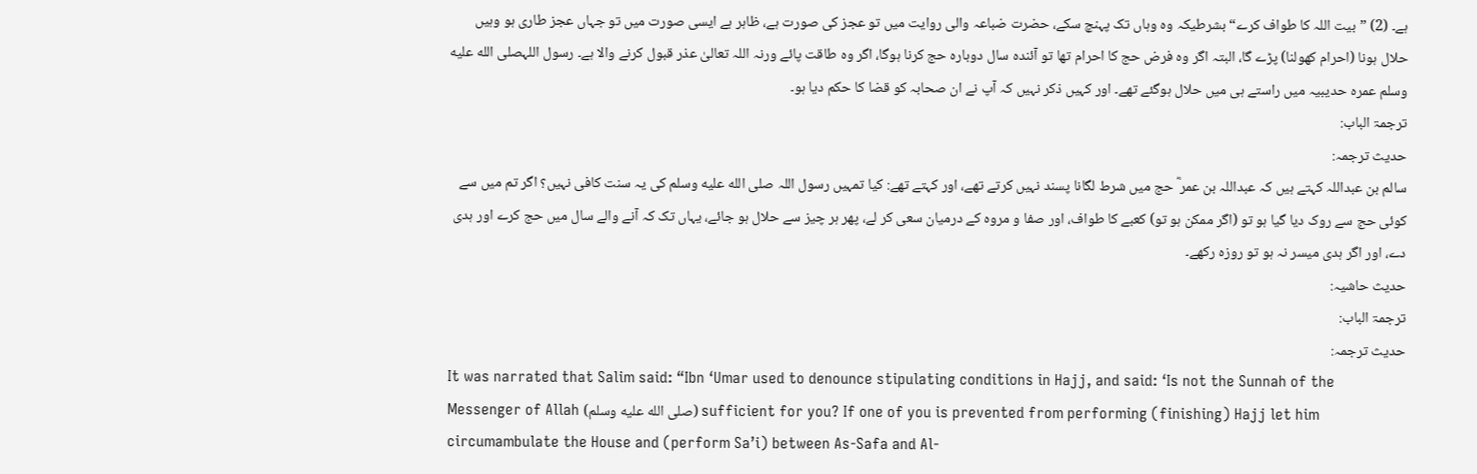ہے۔ (2) ”بیت اللہ کا طواف کرے“ بشرطیکہ وہ وہاں تک پہنچ سکے، حضرت ضباعہ والی روایت میں تو عجز کی صورت ہے، ظاہر ہے ایسی صورت میں تو جہاں عجز طاری ہو وہیں حلال ہونا (احرام کھولنا) پڑے گا، البتہ اگر وہ فرض حج کا احرام تھا تو آئندہ سال دوبارہ حج کرنا ہوگا، اگر وہ طاقت پائے ورنہ اللہ تعالیٰ عذر قبول کرنے والا ہے۔ رسول اللہصلى الله عليه وسلم عمرہ حدیبیہ میں راستے ہی میں حلال ہوگئے تھے۔ اور کہیں ذکر نہیں کہ آپ نے ان صحابہ کو قضا کا حکم دیا ہو۔
ترجمۃ الباب:
حدیث ترجمہ:
سالم بن عبداللہ کہتے ہیں کہ عبداللہ بن عمر ؓ حج میں شرط لگانا پسند نہیں کرتے تھے، اور کہتے تھے: کیا تمہیں رسول اللہ صلى الله عليه وسلم کی یہ سنت کافی نہیں؟ اگر تم میں سے کوئی حج سے روک دیا گیا ہو تو (اگر ممکن ہو تو) کعبے کا طواف، اور صفا و مروہ کے درمیان سعی کر لے، پھر ہر چیز سے حلال ہو جائے، یہاں تک کہ آنے والے سال میں حج کرے اور ہدی دے، اور اگر ہدی میسر نہ ہو تو روزہ رکھے۔
حدیث حاشیہ:
ترجمۃ الباب:
حدیث ترجمہ:
It was narrated that Salim said: “Ibn ‘Umar used to denounce stipulating conditions in Hajj, and said: ‘Is not the Sunnah of the Messenger of Allah (صلى الله عليه وسلم) sufficient for you? If one of you is prevented from performing (finishing) Hajj let him circumambulate the House and (perform Sa’i) between As-Safa and Al-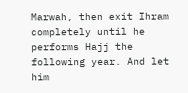Marwah, then exit Ihram completely until he performs Hajj the following year. And let him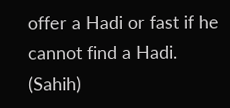offer a Hadi or fast if he cannot find a Hadi. (Sahih)